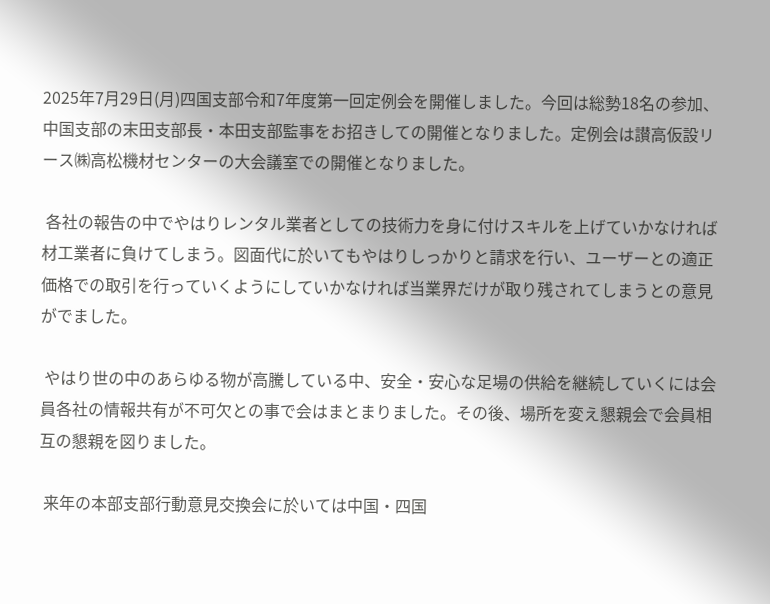2025年7月29日(月)四国支部令和7年度第一回定例会を開催しました。今回は総勢18名の参加、中国支部の末田支部長・本田支部監事をお招きしての開催となりました。定例会は讃高仮設リース㈱高松機材センターの大会議室での開催となりました。

 各社の報告の中でやはりレンタル業者としての技術力を身に付けスキルを上げていかなければ材工業者に負けてしまう。図面代に於いてもやはりしっかりと請求を行い、ユーザーとの適正価格での取引を行っていくようにしていかなければ当業界だけが取り残されてしまうとの意見がでました。

 やはり世の中のあらゆる物が高騰している中、安全・安心な足場の供給を継続していくには会員各社の情報共有が不可欠との事で会はまとまりました。その後、場所を変え懇親会で会員相互の懇親を図りました。

 来年の本部支部行動意見交換会に於いては中国・四国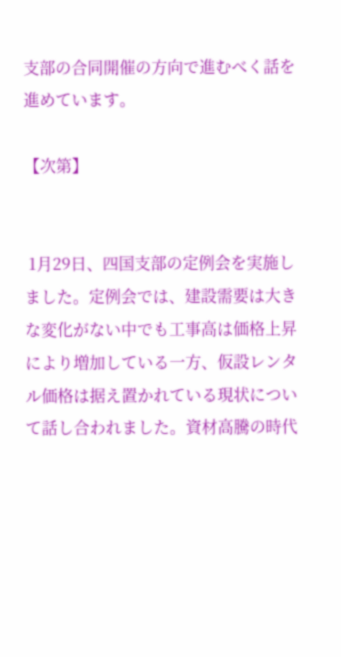支部の合同開催の方向で進むべく話を進めています。

【次第】


 1月29日、四国支部の定例会を実施しました。定例会では、建設需要は大きな変化がない中でも工事高は価格上昇により増加している一方、仮設レンタル価格は据え置かれている現状について話し合われました。資材高騰の時代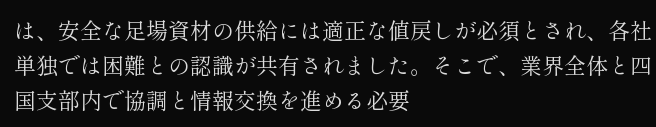は、安全な足場資材の供給には適正な値戻しが必須とされ、各社単独では困難との認識が共有されました。そこで、業界全体と四国支部内で協調と情報交換を進める必要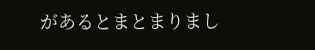があるとまとまりまし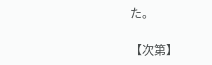た。

【次第】